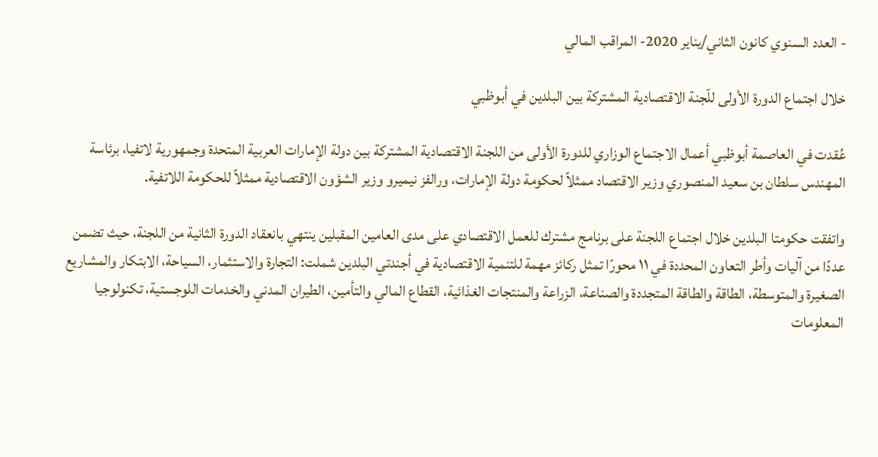- العدد السنوي كانون الثاني/يناير 2020- المراقب المالي

خلال اجتماع الدورة الأولى للّجنة الاقتصادية المشتركة بين البلدين في أبوظبي

عُقدت في العاصمة أبوظبي أعمال الاجتماع الوزاري للدورة الأولى من اللجنة الاقتصادية المشتركة بين دولة الإمارات العربية المتحدة وجمهورية لاتفيا، برئاسة المهندس سلطان بن سعيد المنصوري وزير الاقتصاد ممثلاً لحكومة دولة الإمارات، ورالفز نيميرو وزير الشؤون الاقتصادية ممثلاً للحكومة اللاتفية.

واتفقت حكومتا البلدين خلال اجتماع اللجنة على برنامج مشترك للعمل الاقتصادي على مدى العامين المقبلين ينتهي بانعقاد الدورة الثانية من اللجنة، حيث تضمن عددًا من آليات وأطر التعاون المحددة في ١١ محورًا تمثل ركائز مهمة للتنمية الاقتصادية في أجندتي البلدين شملت: التجارة والاستثمار، السياحة، الابتكار والمشاريع الصغيرة والمتوسطة، الطاقة والطاقة المتجددة والصناعة، الزراعة والمنتجات الغذائية، القطاع المالي والتأمين، الطيران المدني والخدمات اللوجستية، تكنولوجيا المعلومات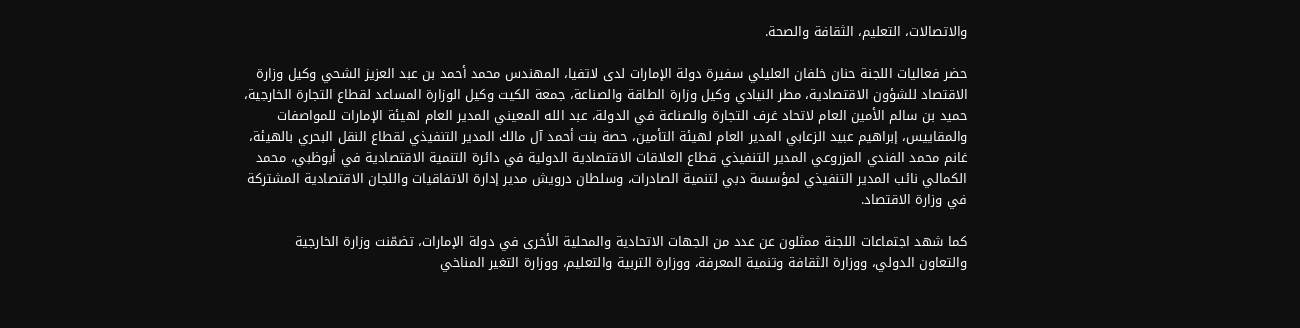والاتصالات، التعليم، الثقافة والصحة.

حضر فعاليات اللجنة حنان خلفان العليلي سفيرة دولة الإمارات لدى لاتفيا، المهندس محمد أحمد بن عبد العزيز الشحي وكيل وزارة الاقتصاد للشؤون الاقتصادية، مطر النيادي وكيل وزارة الطاقة والصناعة، جمعة الكيت وكيل الوزارة المساعد لقطاع التجارة الخارجية، حميد بن سالم الأمين العام لاتحاد غرف التجارة والصناعة في الدولة، عبد الله المعيني المدير العام لهيئة الإمارات للمواصفات والمقاييس، إبراهيم عبيد الزعابي المدير العام لهيئة التأمين، حصة بنت أحمد آل مالك المدير التنفيذي لقطاع النقل البحري بالهيئة، غانم محمد الفندي المزروعي المدير التنفيذي قطاع العلاقات الاقتصادية الدولية في دائرة التنمية الاقتصادية في أبوظبي، محمد الكمالي نائب المدير التنفيذي لمؤسسة دبي لتنمية الصادرات، وسلطان درويش مدير إدارة الاتفاقيات واللجان الاقتصادية المشتركة في وزارة الاقتصاد.

كما شهد اجتماعات اللجنة ممثلون عن عدد من الجهات الاتحادية والمحلية الأخرى في دولة الإمارات، تضمّنت وزارة الخارجية والتعاون الدولي، ووزارة الثقافة وتنمية المعرفة، ووزارة التربية والتعليم، ووزارة التغير المناخي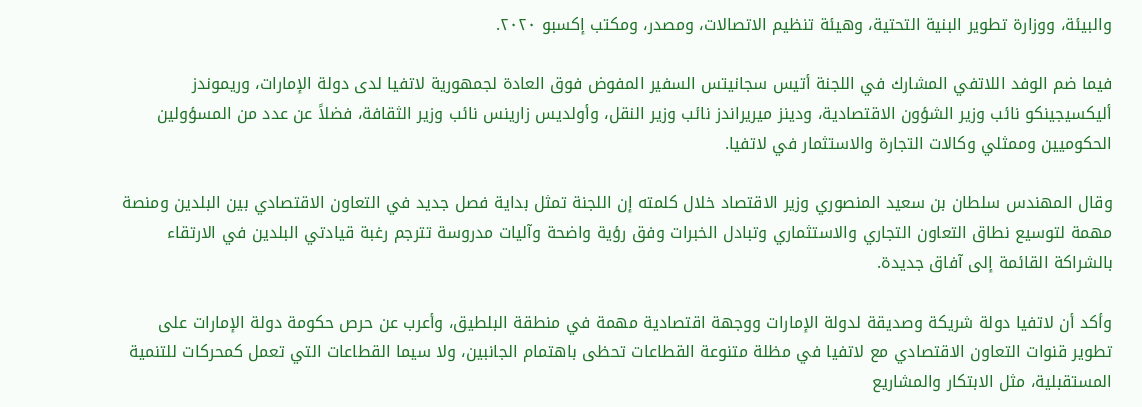والبيئة، ووزارة تطوير البنية التحتية، وهيئة تنظيم الاتصالات، ومصدر، ومكتب إكسبو ٢٠٢٠.

فيما ضم الوفد اللاتفي المشارك في اللجنة أتيس سجانيتس السفير المفوض فوق العادة لجمهورية لاتفيا لدى دولة الإمارات، وريموندز أليكسيجينكو نائب وزير الشؤون الاقتصادية، ودينز ميريراندز نائب وزير النقل، وأولديس زارينس نائب وزير الثقافة، فضلاً عن عدد من المسؤولين الحكوميين وممثلي وكالات التجارة والاستثمار في لاتفيا.

وقال المهندس سلطان بن سعيد المنصوري وزير الاقتصاد خلال كلمته إن اللجنة تمثل بداية فصل جديد في التعاون الاقتصادي بين البلدين ومنصة مهمة لتوسيع نطاق التعاون التجاري والاستثماري وتبادل الخبرات وفق رؤية واضحة وآليات مدروسة تترجم رغبة قيادتي البلدين في الارتقاء بالشراكة القائمة إلى آفاق جديدة.

وأكد أن لاتفيا دولة شريكة وصديقة لدولة الإمارات ووجهة اقتصادية مهمة في منطقة البلطيق، وأعرب عن حرص حكومة دولة الإمارات على تطوير قنوات التعاون الاقتصادي مع لاتفيا في مظلة متنوعة القطاعات تحظى باهتمام الجانبين، ولا سيما القطاعات التي تعمل كمحركات للتنمية المستقبلية، مثل الابتكار والمشاريع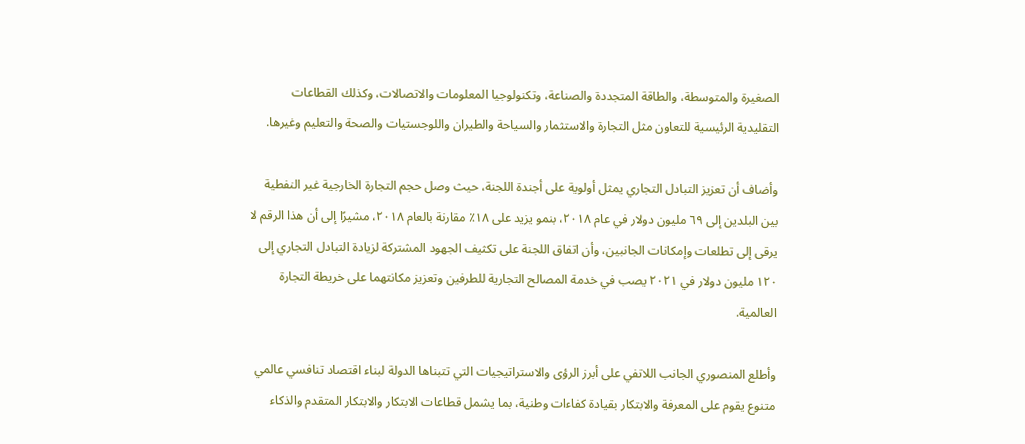الصغيرة والمتوسطة، والطاقة المتجددة والصناعة، وتكنولوجيا المعلومات والاتصالات، وكذلك القطاعات التقليدية الرئيسية للتعاون مثل التجارة والاستثمار والسياحة والطيران واللوجستيات والصحة والتعليم وغيرها.

وأضاف أن تعزيز التبادل التجاري يمثل أولوية على أجندة اللجنة، حيث وصل حجم التجارة الخارجية غير النفطية بين البلدين إلى ٦٩ مليون دولار في عام ٢٠١٨، بنمو يزيد على ١٨٪ مقارنة بالعام ٢٠١٨، مشيرًا إلى أن هذا الرقم لا يرقى إلى تطلعات وإمكانات الجانبين، وأن اتفاق اللجنة على تكثيف الجهود المشتركة لزيادة التبادل التجاري إلى ١٢٠ مليون دولار في ٢٠٢١ يصب في خدمة المصالح التجارية للطرفين وتعزيز مكانتهما على خريطة التجارة العالمية.

وأطلع المنصوري الجانب اللاتفي على أبرز الرؤى والاستراتيجيات التي تتبناها الدولة لبناء اقتصاد تنافسي عالمي متنوع يقوم على المعرفة والابتكار بقيادة كفاءات وطنية، بما يشمل قطاعات الابتكار والابتكار المتقدم والذكاء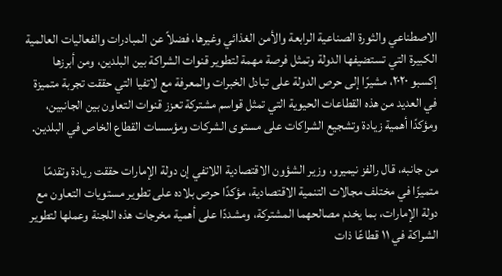الاصطناعي والثورة الصناعية الرابعة والأمن الغذائي وغيرها، فضلاً عن المبادرات والفعاليات العالمية الكبيرة التي تستضيفها الدولة وتمثل فرصة مهمة لتطوير قنوات الشراكة بين البلدين، ومن أبرزها إكسبو ٢٠٢٠، مشيرًا إلى حرص الدولة على تبادل الخبرات والمعرفة مع لاتفيا التي حققت تجربة متميزة في العديد من هذه القطاعات الحيوية التي تمثل قواسم مشتركة تعزز قنوات التعاون بين الجانبين، ومؤكدًا أهمية زيادة وتشجيع الشراكات على مستوى الشركات ومؤسسات القطاع الخاص في البلدين.

من جانبه، قال رالفز نيميرو، وزير الشؤون الاقتصادية اللاتفي إن دولة الإمارات حققت ريادة وتقدمًا متميزًا في مختلف مجالات التنمية الاقتصادية، مؤكدًا حرص بلاده على تطوير مستويات التعاون مع دولة الإمارات، بما يخدم مصالحهما المشتركة، ومشددًا على أهمية مخرجات هذه اللجنة وعملها لتطوير الشراكة في ١١ قطاعًا ذات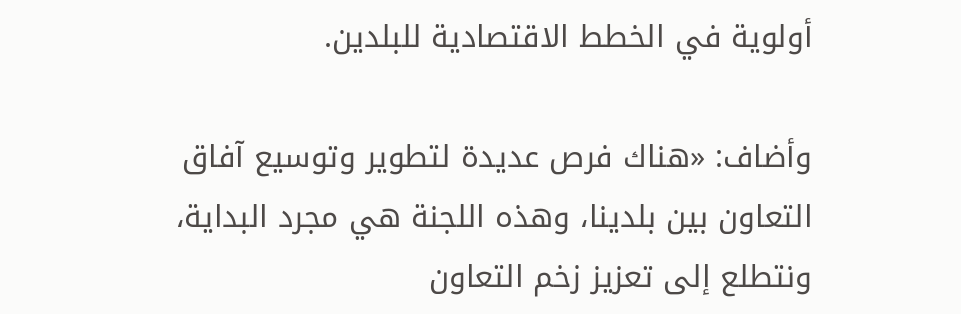أولوية في الخطط الاقتصادية للبلدين.

وأضاف: «هناك فرص عديدة لتطوير وتوسيع آفاق التعاون بين بلدينا، وهذه اللجنة هي مجرد البداية، ونتطلع إلى تعزيز زخم التعاون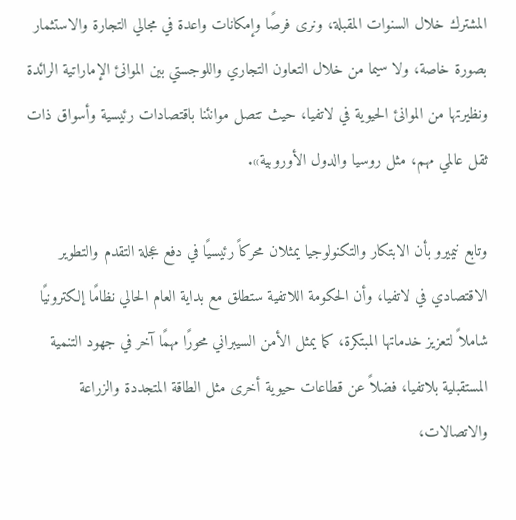المشترك خلال السنوات المقبلة، ونرى فرصًا وإمكانات واعدة في مجالي التجارة والاستثمار بصورة خاصة، ولا سيما من خلال التعاون التجاري واللوجستي بين الموانئ الإماراتية الرائدة ونظيرتها من الموانئ الحيوية في لاتفيا، حيث تتصل موانئنا باقتصادات رئيسية وأسواق ذات ثقل عالمي مهم، مثل روسيا والدول الأوروبية».

وتابع نيميرو بأن الابتكار والتكنولوجيا يمثلان محركاً رئيسيًا في دفع عجلة التقدم والتطوير الاقتصادي في لاتفيا، وأن الحكومة اللاتفية ستطلق مع بداية العام الحالي نظامًا إلكترونيًا شاملاً لتعزيز خدماتها المبتكرة، كما يمثل الأمن السيبراني محورًا مهمًا آخر في جهود التنمية المستقبلية بلاتفيا، فضلاً عن قطاعات حيوية أخرى مثل الطاقة المتجددة والزراعة والاتصالات،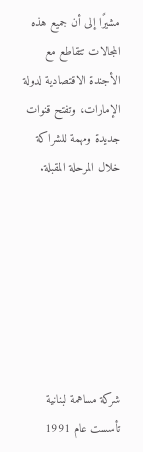مشيرًا إلى أن جميع هذه المجالات تتقاطع مع الأجندة الاقتصادية لدولة الإمارات، وتفتح قنوات جديدة ومهمة للشراكة خلال المرحلة المقبلة.







شركة مساهمة لبنانية تأسست عام 1991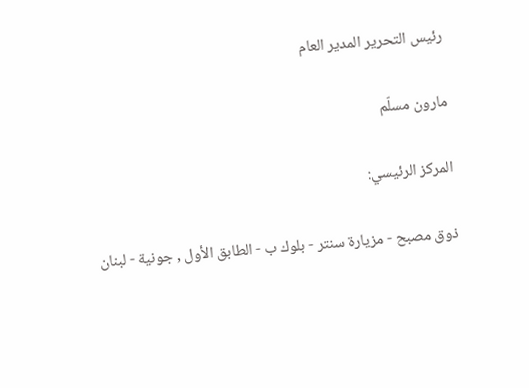رئيس التحرير المدير العام

مارون مسلّم

المركز الرئيسي:

ذوق مصبح - مزيارة سنتر - بلوك ب - الطابق الأول , جونية - لبنان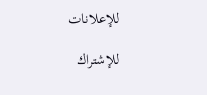للإعلانات

للإشتراك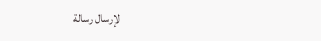لإرسال رسالة